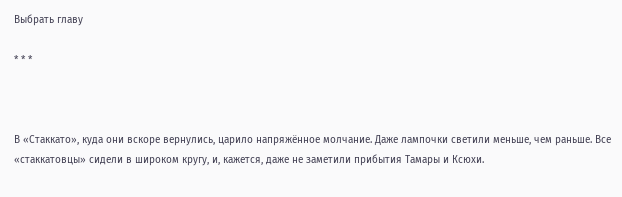Выбрать главу

* * *



В «Стаккато», куда они вскоре вернулись, царило напряжённое молчание. Даже лампочки светили меньше, чем раньше. Все «стаккатовцы» сидели в широком кругу, и, кажется, даже не заметили прибытия Тамары и Ксюхи.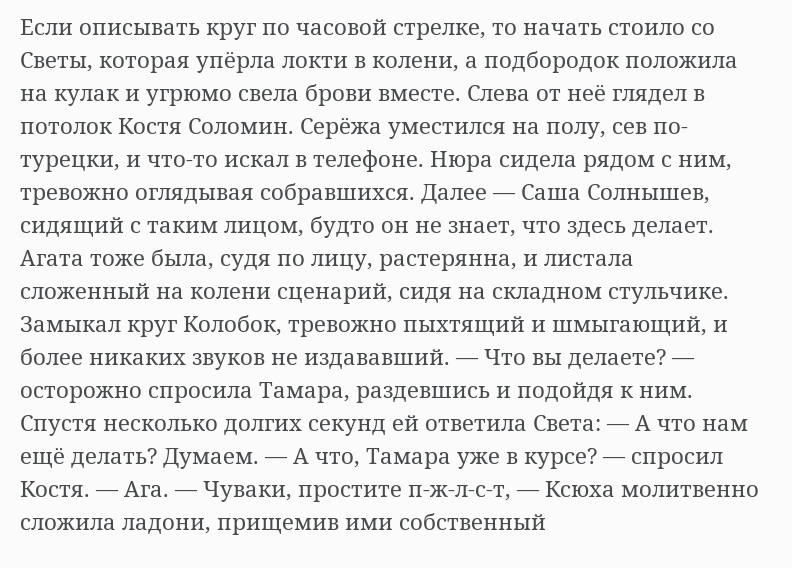Если описывать круг по часовой стрелке, то начать стоило со Светы, которая упёрла локти в колени, а подбородок положила на кулак и угрюмо свела брови вместе. Слева от неё глядел в потолок Костя Соломин. Серёжа уместился на полу, сев по-турецки, и что-то искал в телефоне. Нюра сидела рядом с ним, тревожно оглядывая собравшихся. Далее — Саша Солнышев, сидящий с таким лицом, будто он не знает, что здесь делает. Агата тоже была, судя по лицу, растерянна, и листала сложенный на колени сценарий, сидя на складном стульчике. Замыкал круг Колобок, тревожно пыхтящий и шмыгающий, и более никаких звуков не издававший. — Что вы делаете? — осторожно спросила Тамара, раздевшись и подойдя к ним. Спустя несколько долгих секунд ей ответила Света: — А что нам ещё делать? Думаем. — А что, Тамара уже в курсе? — спросил Костя. — Ага. — Чуваки, простите п-ж-л-с-т, — Ксюха молитвенно сложила ладони, прищемив ими собственный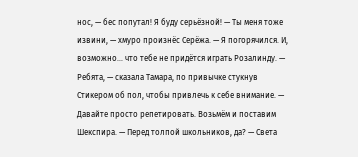нос, — бес попутал! Я буду серьёзной! — Ты меня тоже извини, — хмуро произнёс Серёжа. — Я погорячился. И, возможно… что тебе не придётся играть Розалинду. — Ребята, — сказала Тамара, по привычке стукнув Стикером об пол, чтобы привлечь к себе внимание. — Давайте просто репетировать. Возьмём и поставим Шекспира. — Перед толпой школьников, да? — Света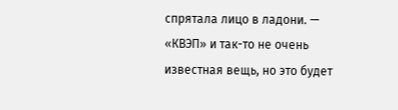спрятала лицо в ладони. — «КВЭП» и так-то не очень известная вещь, но это будет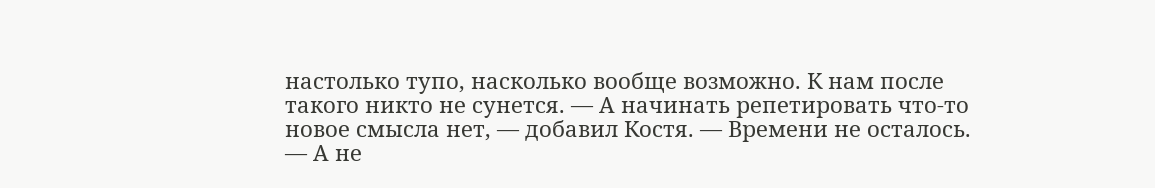настолько тупо, насколько вообще возможно. К нам после такого никто не сунется. — А начинать репетировать что-то новое смысла нет, — добавил Костя. — Времени не осталось. — А не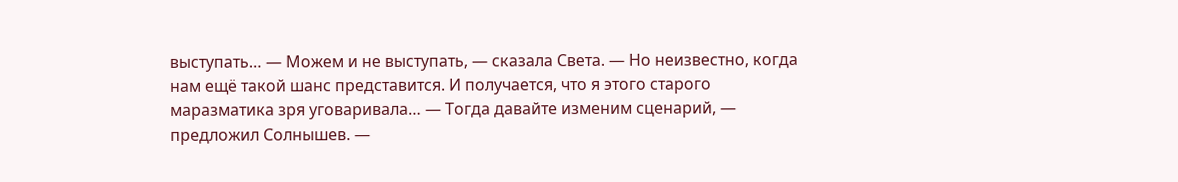выступать… — Можем и не выступать, — сказала Света. — Но неизвестно, когда нам ещё такой шанс представится. И получается, что я этого старого маразматика зря уговаривала… — Тогда давайте изменим сценарий, — предложил Солнышев. —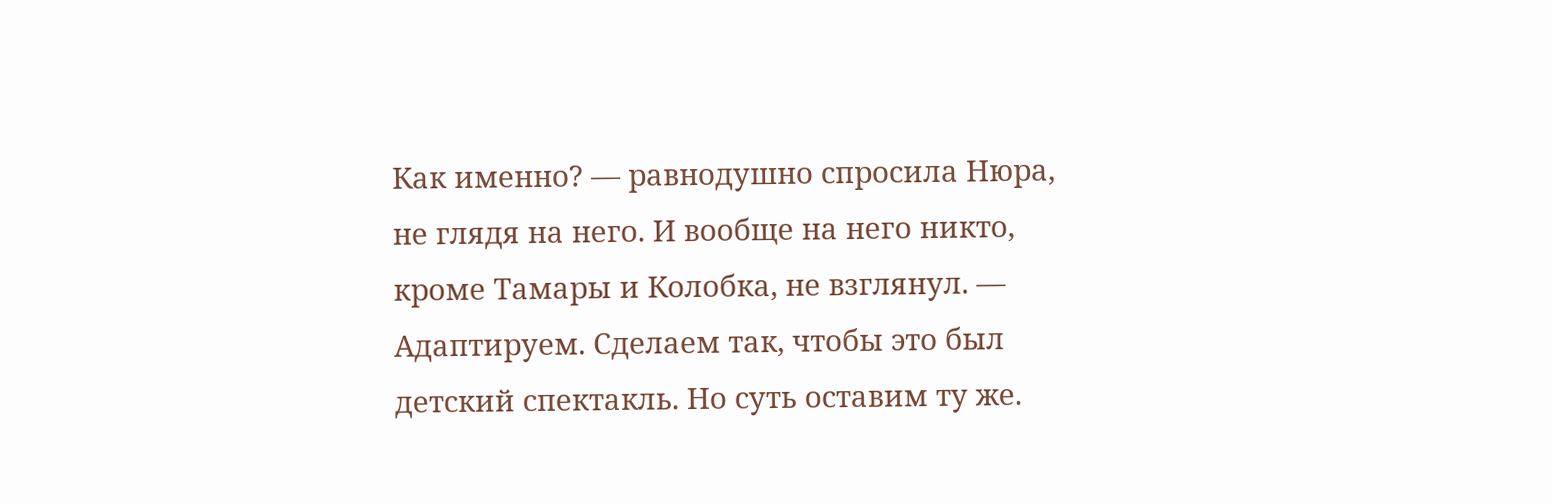Как именно? — равнодушно спросила Нюра, не глядя на него. И вообще на него никто, кроме Тамары и Колобка, не взглянул. — Адаптируем. Сделаем так, чтобы это был детский спектакль. Но суть оставим ту же.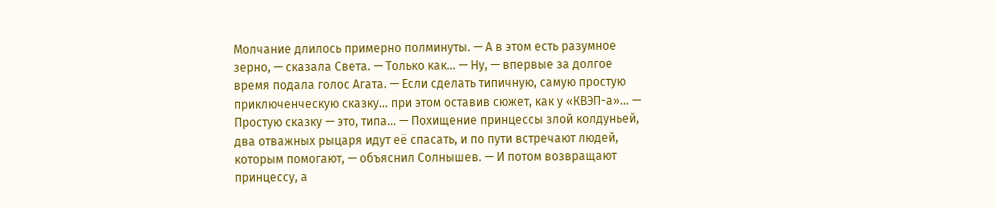Молчание длилось примерно полминуты. — А в этом есть разумное зерно, — сказала Света. — Только как… — Ну, — впервые за долгое время подала голос Агата. — Если сделать типичную, самую простую приключенческую сказку… при этом оставив сюжет, как у «КВЭП-а»… — Простую сказку — это, типа… — Похищение принцессы злой колдуньей, два отважных рыцаря идут её спасать, и по пути встречают людей, которым помогают, — объяснил Солнышев. — И потом возвращают принцессу, а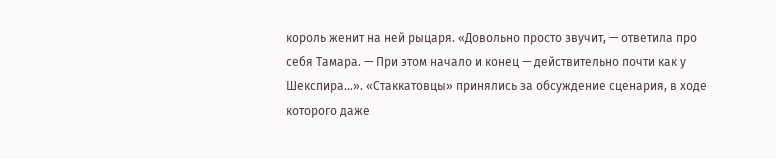король женит на ней рыцаря. «Довольно просто звучит, — ответила про себя Тамара. — При этом начало и конец — действительно почти как у Шекспира…». «Стаккатовцы» принялись за обсуждение сценария, в ходе которого даже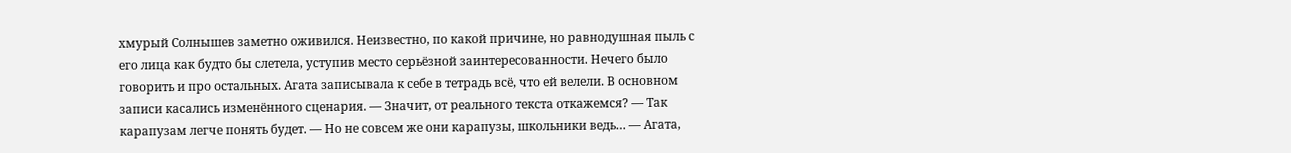хмурый Солнышев заметно оживился. Неизвестно, по какой причине, но равнодушная пыль с его лица как будто бы слетела, уступив место серьёзной заинтересованности. Нечего было говорить и про остальных. Агата записывала к себе в тетрадь всё, что ей велели. В основном записи касались изменённого сценария. — Значит, от реального текста откажемся? — Так карапузам легче понять будет. — Но не совсем же они карапузы, школьники ведь… — Агата,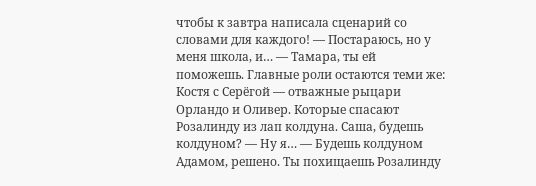чтобы к завтра написала сценарий со словами для каждого! — Постараюсь, но у меня школа, и… — Тамара, ты ей поможешь. Главные роли остаются теми же: Костя с Серёгой — отважные рыцари Орландо и Оливер. Которые спасают Розалинду из лап колдуна. Саша, будешь колдуном? — Ну я… — Будешь колдуном Адамом, решено. Ты похищаешь Розалинду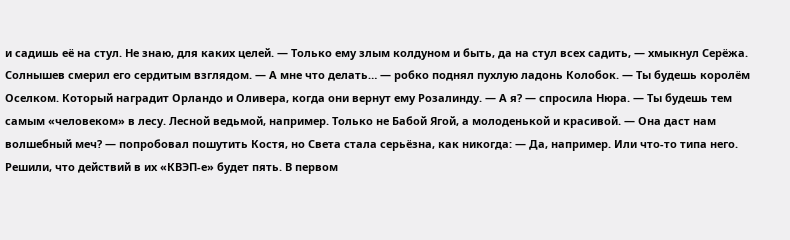и садишь её на стул. Не знаю, для каких целей. — Только ему злым колдуном и быть, да на стул всех садить, — хмыкнул Серёжа. Солнышев смерил его сердитым взглядом. — А мне что делать… — робко поднял пухлую ладонь Колобок. — Ты будешь королём Оселком. Который наградит Орландо и Оливера, когда они вернут ему Розалинду. — А я? — спросила Нюра. — Ты будешь тем самым «человеком» в лесу. Лесной ведьмой, например. Только не Бабой Ягой, а молоденькой и красивой. — Она даст нам волшебный меч? — попробовал пошутить Костя, но Света стала серьёзна, как никогда: — Да, например. Или что-то типа него. Решили, что действий в их «КВЭП-е» будет пять. В первом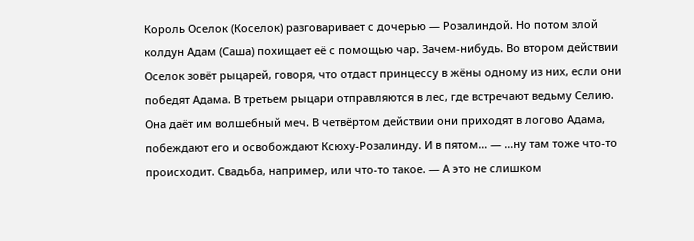Король Оселок (Коселок) разговаривает с дочерью — Розалиндой. Но потом злой колдун Адам (Саша) похищает её с помощью чар. Зачем-нибудь. Во втором действии Оселок зовёт рыцарей, говоря, что отдаст принцессу в жёны одному из них, если они победят Адама. В третьем рыцари отправляются в лес, где встречают ведьму Селию. Она даёт им волшебный меч. В четвёртом действии они приходят в логово Адама, побеждают его и освобождают Ксюху-Розалинду. И в пятом… — …ну там тоже что-то происходит. Свадьба, например, или что-то такое. — А это не слишком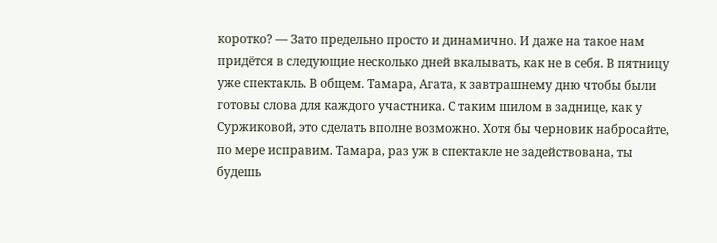коротко? — Зато предельно просто и динамично. И даже на такое нам придётся в следующие несколько дней вкалывать, как не в себя. В пятницу уже спектакль. В общем. Тамара, Агата, к завтрашнему дню чтобы были готовы слова для каждого участника. С таким шилом в заднице, как у Суржиковой, это сделать вполне возможно. Хотя бы черновик набросайте, по мере исправим. Тамара, раз уж в спектакле не задействована, ты будешь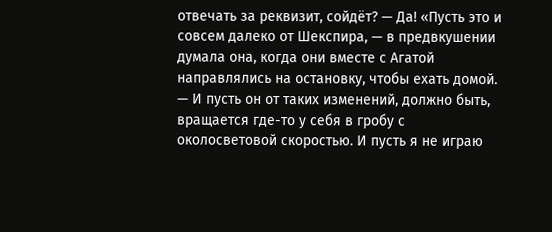отвечать за реквизит, сойдёт? — Да! «Пусть это и совсем далеко от Шекспира, — в предвкушении думала она, когда они вместе с Агатой направлялись на остановку, чтобы ехать домой. — И пусть он от таких изменений, должно быть, вращается где-то у себя в гробу с околосветовой скоростью. И пусть я не играю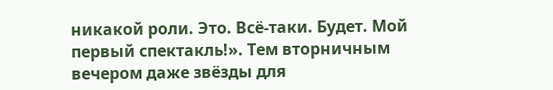никакой роли. Это. Всё-таки. Будет. Мой первый спектакль!». Тем вторничным вечером даже звёзды для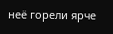неё горели ярче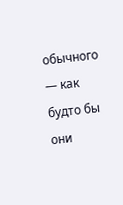обычного — как будто бы они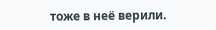тоже в неё верили.